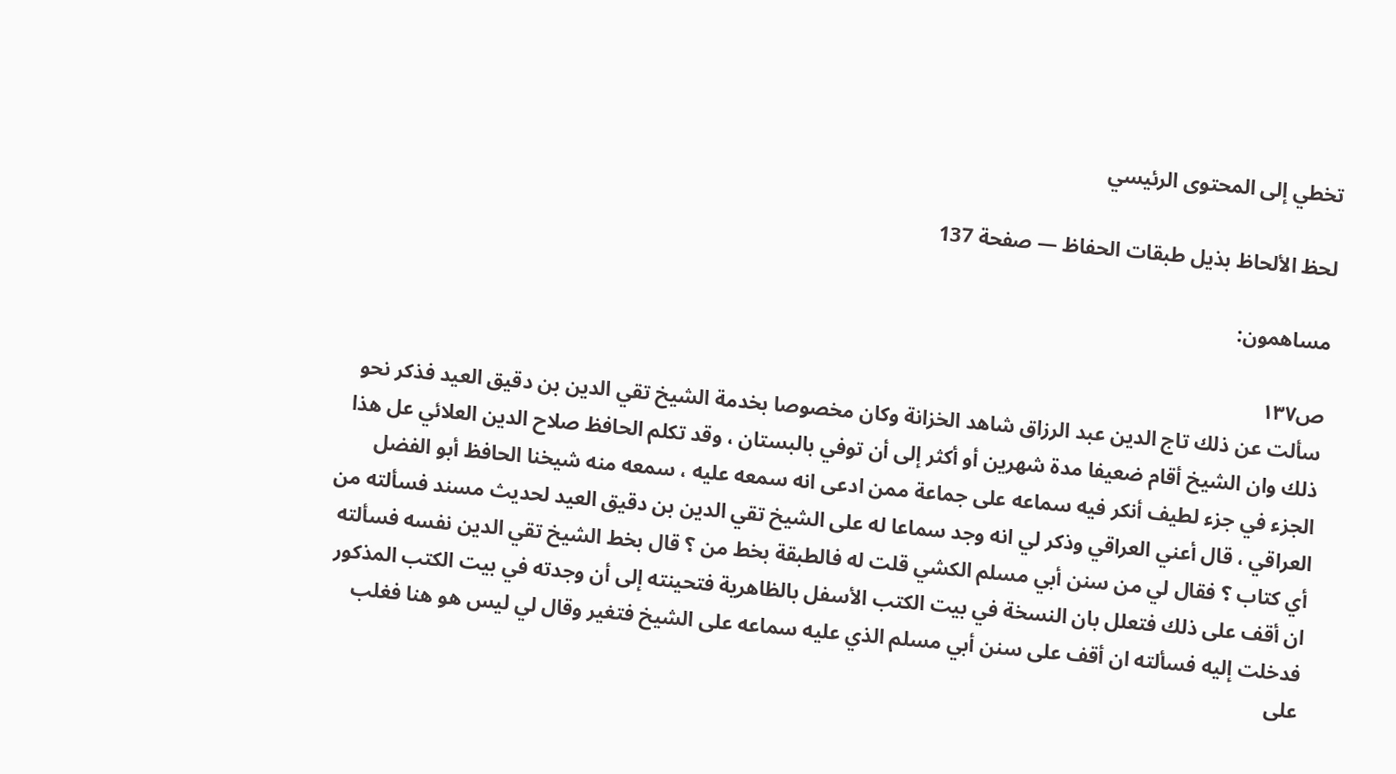تخطي إلى المحتوى الرئيسي

لحظ الألحاظ بذيل طبقات الحفاظ — صفحة 137

مساهمون:

ص١٣٧
سألت عن ذلك تاج الدين عبد الرزاق شاهد الخزانة وكان مخصوصا بخدمة الشيخ تقي الدين بن دقيق العيد فذكر نحو ذلك وان الشيخ أقام ضعيفا مدة شهرين أو أكثر إلى أن توفي بالبستان ، وقد تكلم الحافظ صلاح الدين العلائي عل هذا الجزء في جزء لطيف أنكر فيه سماعه على جماعة ممن ادعى انه سمعه عليه ، سمعه منه شيخنا الحافظ أبو الفضل العراقي ، قال أعني العراقي وذكر لي انه وجد سماعا له على الشيخ تقي الدين بن دقيق العيد لحديث مسند فسألته من أي كتاب ؟ فقال لي من سنن أبي مسلم الكشي قلت له فالطبقة بخط من ؟ قال بخط الشيخ تقي الدين نفسه فسألته ان أقف على ذلك فتعلل بان النسخة في بيت الكتب الأسفل بالظاهرية فتحينته إلى أن وجدته في بيت الكتب المذكور فدخلت إليه فسألته ان أقف على سنن أبي مسلم الذي عليه سماعه على الشيخ فتغير وقال لي ليس هو هنا فغلب على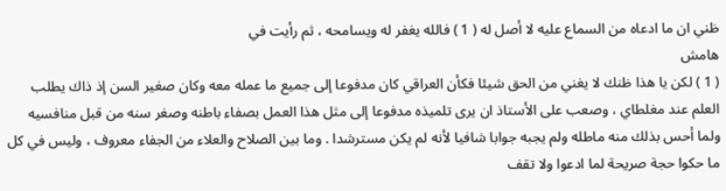ظني ان ما ادعاه من السماع عليه لا أصل له ( 1 ) فالله يغفر له ويسامحه ، ثم رأيت في
هامش
( 1 ) لكن يا هذا ظنك لا يغني من الحق شيئا فكأن العراقي كان مدفوعا إلى جميع ما عمله معه وكان صغير السن إذ ذاك يطلب العلم عند مغلطاي ، وصعب على الأستاذ ان يرى تلميذه مدفوعا إلى مثل هذا العمل بصفاء باطنه وصغر سنه من قبل منافسيه ولما أحس بذلك منه ماطله ولم يجبه جوابا شافيا لأنه لم يكن مسترشدا . وما بين الصلاح والعلاء من الجفاء معروف ، وليس في كل ما حكوا حجة صريحة لما ادعوا ولا تقف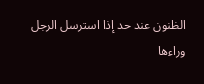الظنون عند حد إذا استرسل الرجل وراءها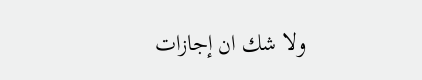ولا شك ان إجازات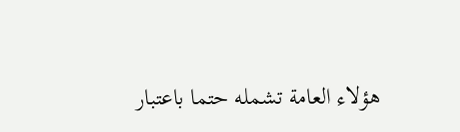هؤلاء العامة تشمله حتما باعتبار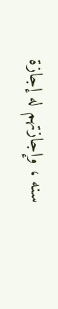سنه ، وإجازتهم له إجازة